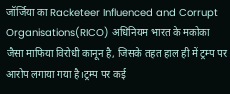जॉर्जिया का Racketeer Influenced and Corrupt Organisations(RICO) अधिनियम भारत के मकोका जैसा माफिया विरोधी कानून है, जिसके तहत हाल ही में ट्रम्प पर आरोप लगाया गया है।ट्रम्प पर कई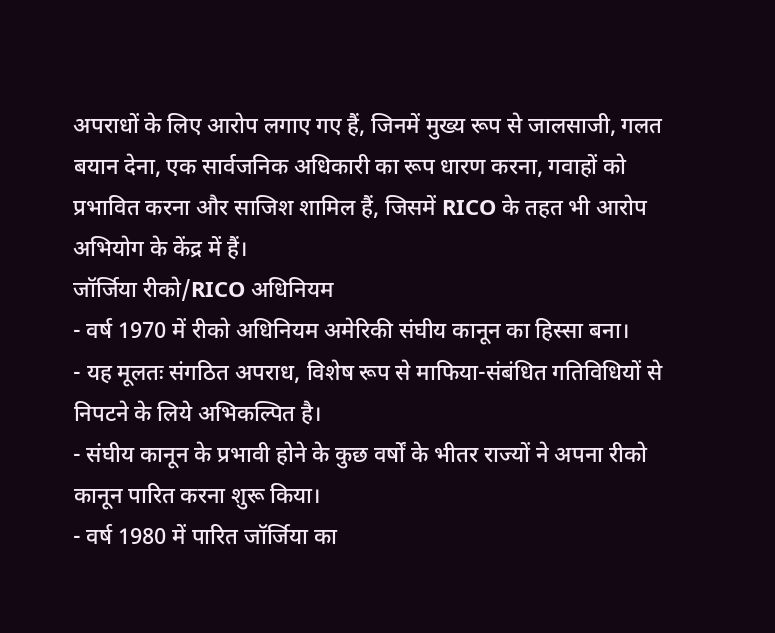अपराधों के लिए आरोप लगाए गए हैं, जिनमें मुख्य रूप से जालसाजी, गलत बयान देना, एक सार्वजनिक अधिकारी का रूप धारण करना, गवाहों को प्रभावित करना और साजिश शामिल हैं, जिसमें RICO के तहत भी आरोप अभियोग के केंद्र में हैं।
जॉर्जिया रीको/RICO अधिनियम
- वर्ष 1970 में रीको अधिनियम अमेरिकी संघीय कानून का हिस्सा बना।
- यह मूलतः संगठित अपराध, विशेष रूप से माफिया-संबंधित गतिविधियों से निपटने के लिये अभिकल्पित है।
- संघीय कानून के प्रभावी होने के कुछ वर्षों के भीतर राज्यों ने अपना रीको कानून पारित करना शुरू किया।
- वर्ष 1980 में पारित जॉर्जिया का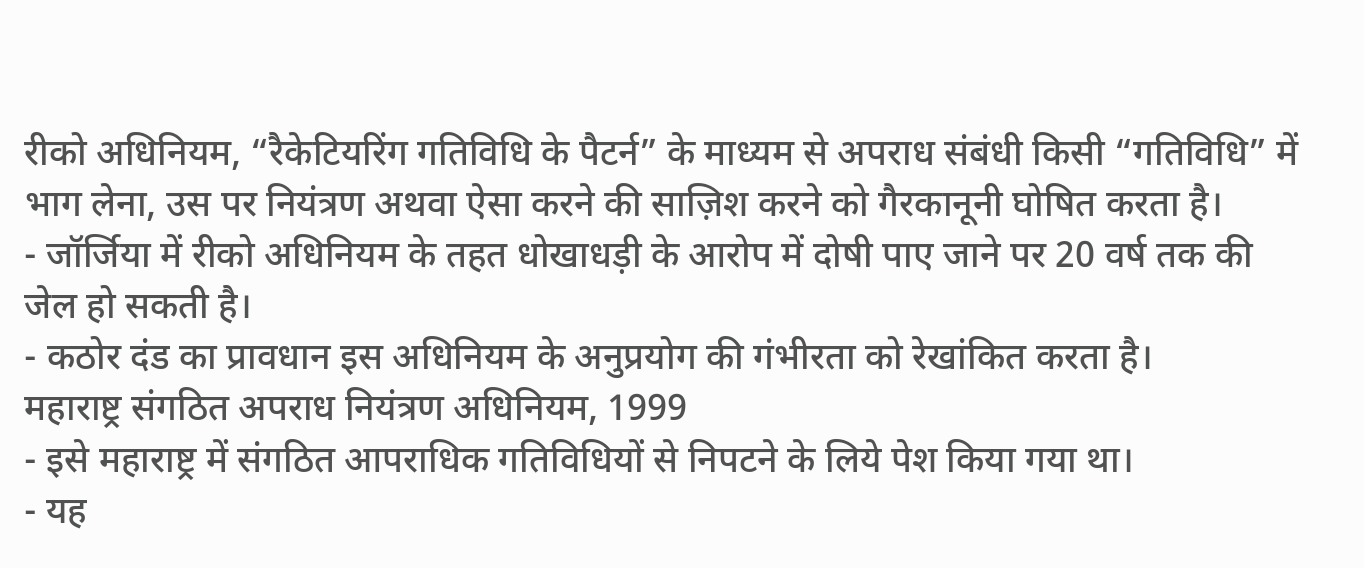रीको अधिनियम, “रैकेटियरिंग गतिविधि के पैटर्न” के माध्यम से अपराध संबंधी किसी “गतिविधि” में भाग लेना, उस पर नियंत्रण अथवा ऐसा करने की साज़िश करने को गैरकानूनी घोषित करता है।
- जॉर्जिया में रीको अधिनियम के तहत धोखाधड़ी के आरोप में दोषी पाए जाने पर 20 वर्ष तक की जेल हो सकती है।
- कठोर दंड का प्रावधान इस अधिनियम के अनुप्रयोग की गंभीरता को रेखांकित करता है।
महाराष्ट्र संगठित अपराध नियंत्रण अधिनियम, 1999
- इसे महाराष्ट्र में संगठित आपराधिक गतिविधियों से निपटने के लिये पेश किया गया था।
- यह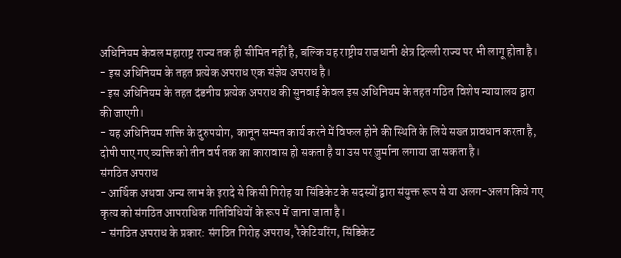अधिनियम केवल महाराष्ट्र राज्य तक ही सीमित नहीं है, बल्कि यह राष्ट्रीय राजधानी क्षेत्र दिल्ली राज्य पर भी लागू होता है।
- इस अधिनियम के तहत प्रत्येक अपराध एक संज्ञेय अपराध है।
- इस अधिनियम के तहत दंडनीय प्रत्येक अपराध की सुनवाई केवल इस अधिनियम के तहत गठित विशेष न्यायालय द्वारा की जाएगी।
- यह अधिनियम शक्ति के दुरुपयोग, कानून सम्मत कार्य करने में विफल होने की स्थिति के लिये सख्त प्रावधान करता है, दोषी पाए गए व्यक्ति को तीन वर्ष तक का कारावास हो सकता है या उस पर ज़ुर्माना लगाया जा सकता है।
संगठित अपराध
- आर्थिक अथवा अन्य लाभ के इरादे से किसी गिरोह या सिंडिकेट के सदस्यों द्वारा संयुक्त रूप से या अलग-अलग किये गए कृत्य को संगठित आपराधिक गतिविधियों के रूप में जाना जाता है।
- संगठित अपराध के प्रकार: संगठित गिरोह अपराध, रैकेटियरिंग, सिंडिकेट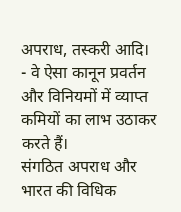अपराध, तस्करी आदि।
- वे ऐसा कानून प्रवर्तन और विनियमों में व्याप्त कमियों का लाभ उठाकर करते हैं।
संगठित अपराध और भारत की विधिक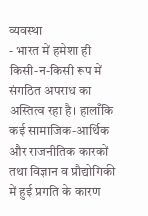व्यवस्था
- भारत में हमेशा ही किसी-न-किसी रूप में संगठित अपराध का अस्तित्व रहा है। हालाँकि कई सामाजिक-आर्थिक और राजनीतिक कारकों तथा विज्ञान व प्रौद्योगिकी में हुई प्रगति के कारण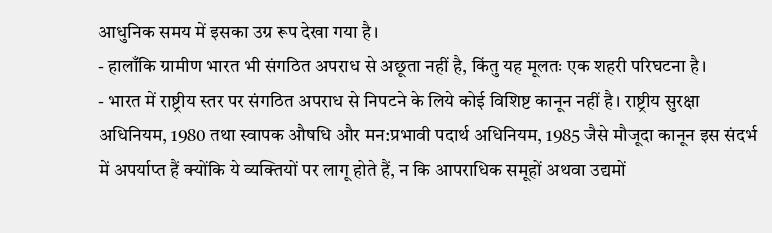आधुनिक समय में इसका उग्र रूप देखा गया है।
- हालाँकि ग्रामीण भारत भी संगठित अपराध से अछूता नहीं है, किंतु यह मूलतः एक शहरी परिघटना है।
- भारत में राष्ट्रीय स्तर पर संगठित अपराध से निपटने के लिये कोई विशिष्ट कानून नहीं है। राष्ट्रीय सुरक्षा अधिनियम, 1980 तथा स्वापक औषधि और मन:प्रभावी पदार्थ अधिनियम, 1985 जैसे मौजूदा कानून इस संदर्भ में अपर्याप्त हैं क्योंकि ये व्यक्तियों पर लागू होते हैं, न कि आपराधिक समूहों अथवा उद्यमों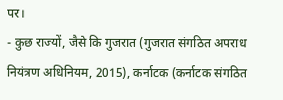पर।
- कुछ राज्यों, जैसे कि गुजरात (गुजरात संगठित अपराध नियंत्रण अधिनियम, 2015), कर्नाटक (कर्नाटक संगठित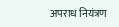अपराध नियंत्रण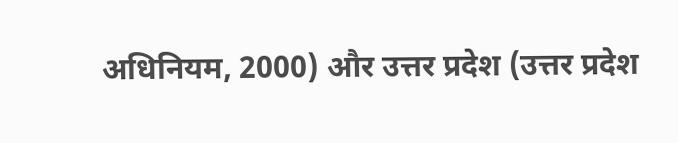अधिनियम, 2000) और उत्तर प्रदेश (उत्तर प्रदेश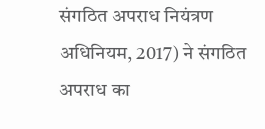संगठित अपराध नियंत्रण अधिनियम, 2017) ने संगठित अपराध का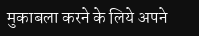मुकाबला करने के लिये अपने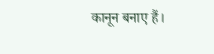कानून बनाए हैं।